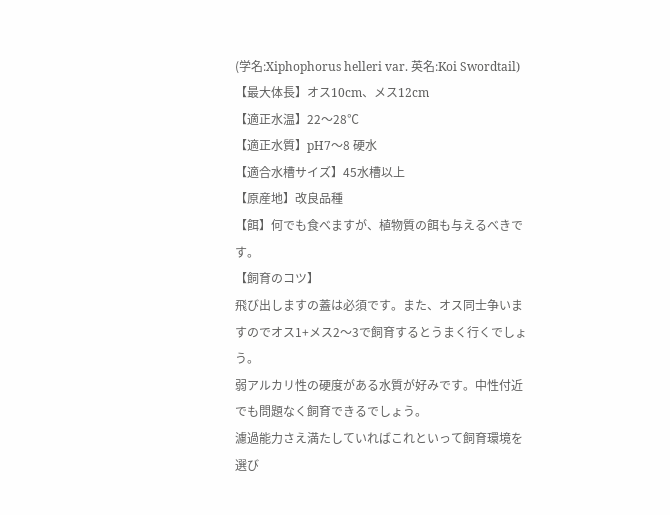(学名:Xiphophorus helleri var. 英名:Koi Swordtail)
【最大体長】オス10cm、メス12cm
【適正水温】22〜28℃
【適正水質】pH7〜8 硬水
【適合水槽サイズ】45水槽以上
【原産地】改良品種
【餌】何でも食べますが、植物質の餌も与えるべきです。
【飼育のコツ】
飛び出しますの蓋は必須です。また、オス同士争いますのでオス1+メス2〜3で飼育するとうまく行くでしょう。
弱アルカリ性の硬度がある水質が好みです。中性付近でも問題なく飼育できるでしょう。
濾過能力さえ満たしていればこれといって飼育環境を選び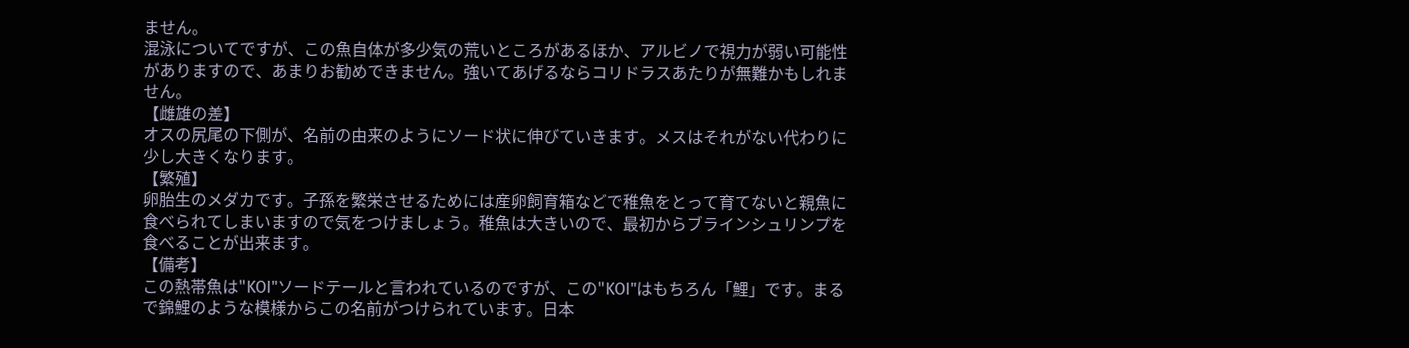ません。
混泳についてですが、この魚自体が多少気の荒いところがあるほか、アルビノで視力が弱い可能性がありますので、あまりお勧めできません。強いてあげるならコリドラスあたりが無難かもしれません。
【雌雄の差】
オスの尻尾の下側が、名前の由来のようにソード状に伸びていきます。メスはそれがない代わりに少し大きくなります。
【繁殖】
卵胎生のメダカです。子孫を繁栄させるためには産卵飼育箱などで稚魚をとって育てないと親魚に食べられてしまいますので気をつけましょう。稚魚は大きいので、最初からブラインシュリンプを食べることが出来ます。
【備考】
この熱帯魚は"KOI"ソードテールと言われているのですが、この"KOI"はもちろん「鯉」です。まるで錦鯉のような模様からこの名前がつけられています。日本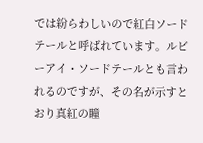では紛らわしいので紅白ソードテールと呼ばれています。ルビーアイ・ソードテールとも言われるのですが、その名が示すとおり真紅の瞳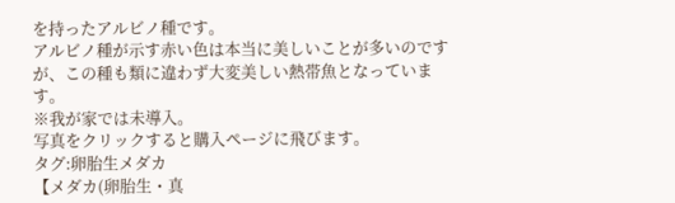を持ったアルビノ種です。
アルビノ種が示す赤い色は本当に美しいことが多いのですが、この種も類に違わず大変美しい熱帯魚となっています。
※我が家では未導入。
写真をクリックすると購入ページに飛びます。
タグ:卵胎生メダカ
【メダカ(卵胎生・真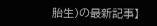胎生)の最新記事】